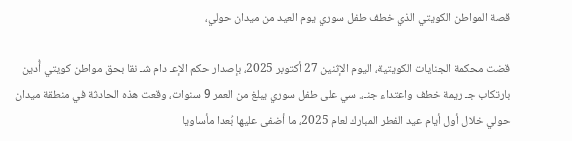قصة المواطن الكويتي الذي خطف طفل سوري يوم العيد من ميدان حولي،

قضت محكمة الجنايات الكويتية، اليوم الإثنين 27 أكتوبر 2025، بإصدار حكم الإعـ دام شـ نقا بحق مواطن كويتي أُدين بارتكاب جـ ريمة خطف واعتداء جنـ،. سي على طفل سوري يبلغ من العمر 9 سنوات، وقعت هذه الحادثة في منطقة ميدان حولي خلال أول أيام عيد الفطر المبارك لعام 2025، ما أضفى عليها بُعدا مأساويا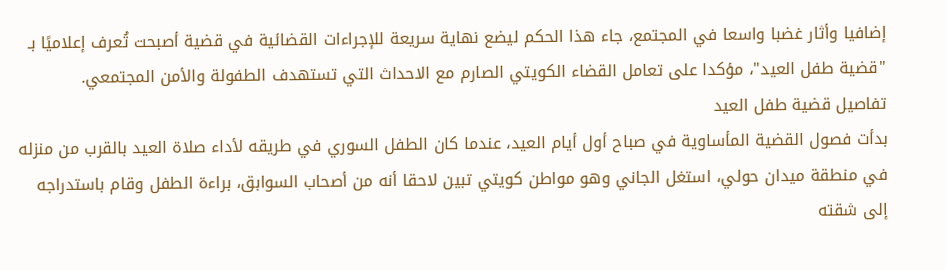إضافيا وأثار غضبا واسعا في المجتمع، جاء هذا الحكم ليضع نهاية سريعة للإجراءات القضائية في قضية أصبحت تُعرف إعلاميًا بـ "قضية طفل العيد"، مؤكدا على تعامل القضاء الكويتي الصارم مع الاحداث التي تستهدف الطفولة والأمن المجتمعي.
تفاصيل قضية طفل العيد
بدأت فصول القضية المأساوية في صباح أول أيام العيد، عندما كان الطفل السوري في طريقه لأداء صلاة العيد بالقرب من منزله في منطقة ميدان حولي، استغل الجاني وهو مواطن كويتي تبين لاحقا أنه من أصحاب السوابق، براءة الطفل وقام باستدراجه إلى شقته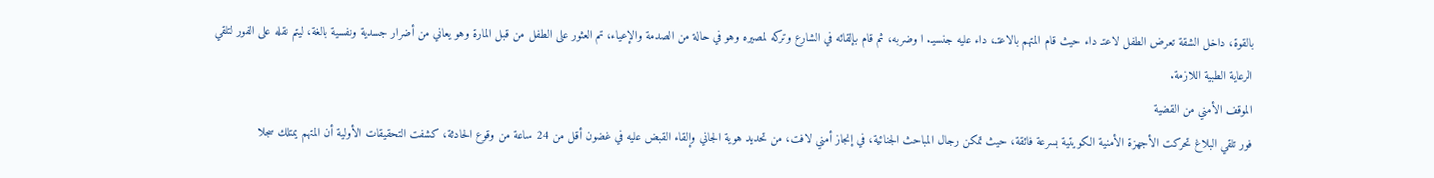بالقوة، داخل الشقة تعرض الطفل لاعتـ داء حيث قام المتهم بالاعتـ، داء عليه جنسيـ. ا وضربه، ثم قام بإلقائه في الشارع وتركه لمصيره وهو في حالة من الصدمة والإعياء، تم العثور على الطفل من قبل المارة وهو يعاني من أضرار جسدية ونفسية بالغة، ليتم نقله على الفور لتلقي الرعاية الطبية اللازمة.
الموقف الأمني من القضية
فور تلقي البلاغ تحركت الأجهزة الأمنية الكويتية بسرعة فائقة، حيث تمكن رجال المباحث الجنائية، في إنجاز أمني لافت، من تحديد هوية الجاني وإلقاء القبض عليه في غضون أقل من 24 ساعة من وقوع الحادثة، كشفت التحقيقات الأولية أن المتهم يمتلك سجلا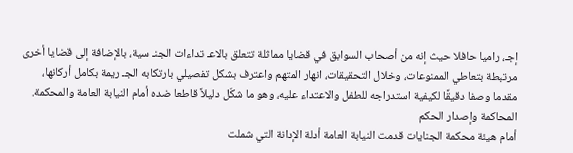إجـ، راميا حافلا حيث إنه من أصحاب السوابق في قضايا مماثلة تتعلق بالاعـ تداءات الجنـ سية، بالإضافة إلى قضايا أخرى مرتبطة بتعاطي الممنوعات، وخلال التحقيقات، انهار المتهم واعترف بشكل تفصيلي بارتكابه الجـ ريمة بكامل أركانها، مقدما وصفا دقيقًا لكيفية استدراجه للطفل والاعتداء عليه، وهو ما شكّل دليلاً قاطعا ضده أمام النيابة العامة والمحكمة.
المحاكمة وإصدار الحكم
أمام هيئة محكمة الجنايات قدمت النيابة العامة أدلة الإدانة التي شملت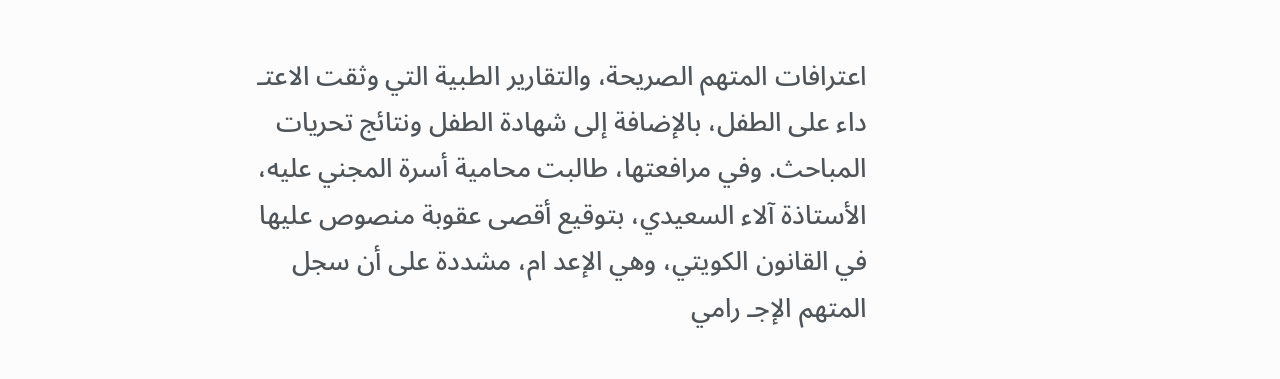اعترافات المتهم الصريحة، والتقارير الطبية التي وثقت الاعتـ داء على الطفل، بالإضافة إلى شهادة الطفل ونتائج تحريات المباحث. وفي مرافعتها، طالبت محامية أسرة المجني عليه، الأستاذة آلاء السعيدي، بتوقيع أقصى عقوبة منصوص عليها في القانون الكويتي، وهي الإعد ام، مشددة على أن سجل المتهم الإجـ رامي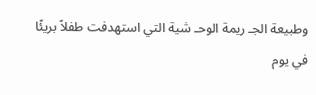وطبيعة الجـ ريمة الوحـ شية التي استهدفت طفلاً بريئًا في يوم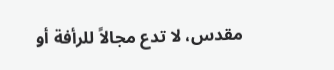مقدس، لا تدع مجالاً للرأفة أو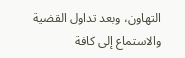التهاون، وبعد تداول القضية والاستماع إلى كافة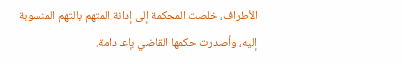الأطراف، خلصت المحكمة إلى إدانة المتهم بالتهم المنسوبة إليه، وأصدرت حكمها القاضي بإعـ دامة.